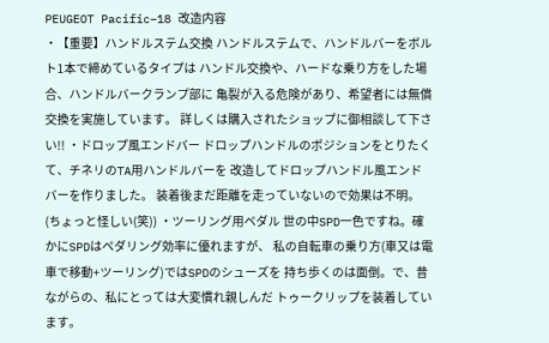PEUGEOT Pacific−18 改造内容
・【重要】ハンドルステム交換 ハンドルステムで、ハンドルバーをボルト1本で締めているタイプは ハンドル交換や、ハードな乗り方をした場合、ハンドルバークランプ部に 亀裂が入る危険があり、希望者には無償交換を実施しています。 詳しくは購入されたショップに御相談して下さい!! ・ドロップ風エンドバー ドロップハンドルのポジションをとりたくて、チネリのTA用ハンドルバーを 改造してドロップハンドル風エンドバーを作りました。 装着後まだ距離を走っていないので効果は不明。(ちょっと怪しい(笑)) ・ツーリング用ペダル 世の中SPD一色ですね。確かにSPDはペダリング効率に優れますが、 私の自転車の乗り方(車又は電車で移動+ツーリング)ではSPDのシューズを 持ち歩くのは面倒。で、昔ながらの、私にとっては大変慣れ親しんだ トゥークリップを装着しています。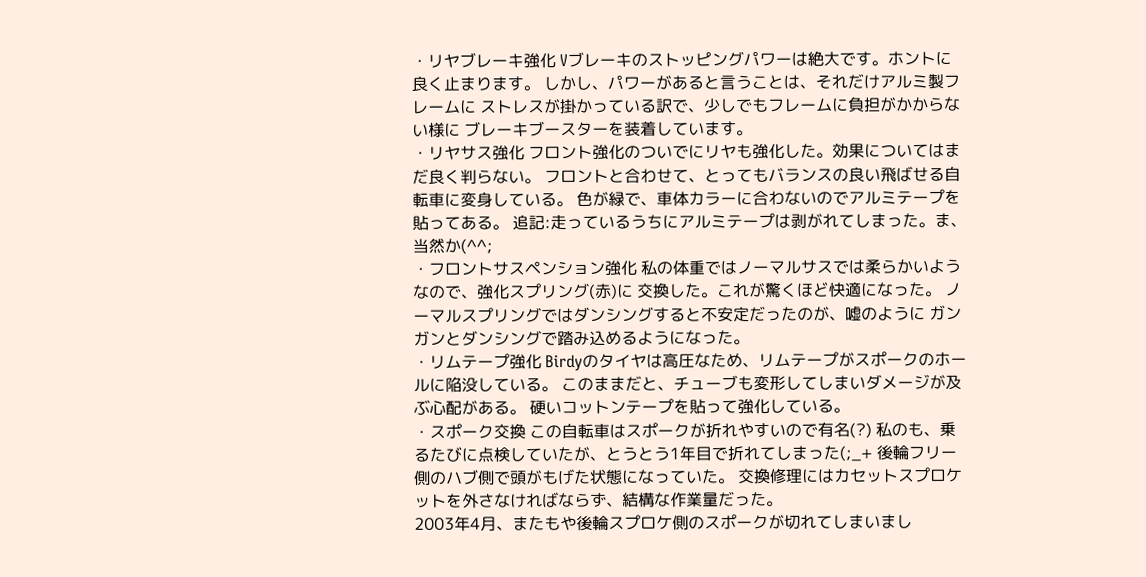・リヤブレーキ強化 Vブレーキのストッピングパワーは絶大です。ホントに良く止まります。 しかし、パワーがあると言うことは、それだけアルミ製フレームに ストレスが掛かっている訳で、少しでもフレームに負担がかからない様に ブレーキブースターを装着しています。
・リヤサス強化 フロント強化のついでにリヤも強化した。効果についてはまだ良く判らない。 フロントと合わせて、とってもバランスの良い飛ばせる自転車に変身している。 色が緑で、車体カラーに合わないのでアルミテープを貼ってある。 追記:走っているうちにアルミテープは剥がれてしまった。ま、当然か(^^;
・フロントサスペンション強化 私の体重ではノーマルサスでは柔らかいようなので、強化スプリング(赤)に 交換した。これが驚くほど快適になった。 ノーマルスプリングではダンシングすると不安定だったのが、嘘のように ガンガンとダンシングで踏み込めるようになった。
・リムテープ強化 Birdyのタイヤは高圧なため、リムテープがスポークのホールに陥没している。 このままだと、チューブも変形してしまいダメージが及ぶ心配がある。 硬いコットンテープを貼って強化している。
・スポーク交換 この自転車はスポークが折れやすいので有名(?) 私のも、乗るたびに点検していたが、とうとう1年目で折れてしまった(;_+ 後輪フリー側のハブ側で頭がもげた状態になっていた。 交換修理にはカセットスプロケットを外さなければならず、結構な作業量だった。
2003年4月、またもや後輪スプロケ側のスポークが切れてしまいまし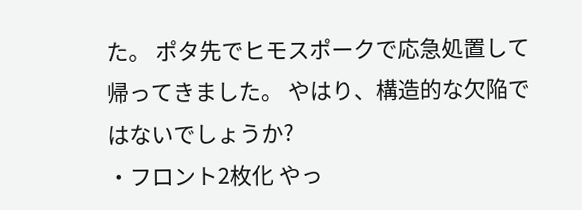た。 ポタ先でヒモスポークで応急処置して帰ってきました。 やはり、構造的な欠陥ではないでしょうか?
・フロント2枚化 やっ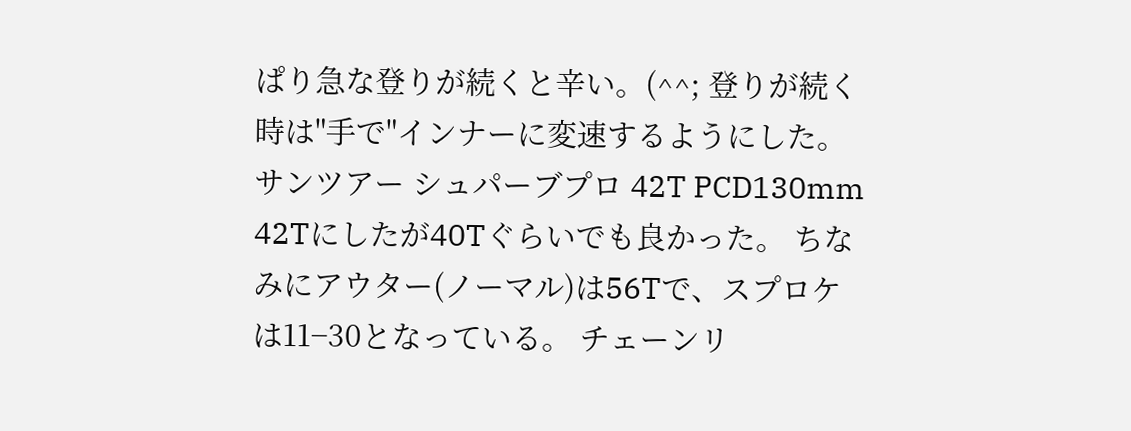ぱり急な登りが続くと辛い。(^^; 登りが続く時は"手で"インナーに変速するようにした。 サンツアー シュパーブプロ 42T PCD130mm 42Tにしたが40Tぐらいでも良かった。 ちなみにアウター(ノーマル)は56Tで、スプロケは11−30となっている。 チェーンリ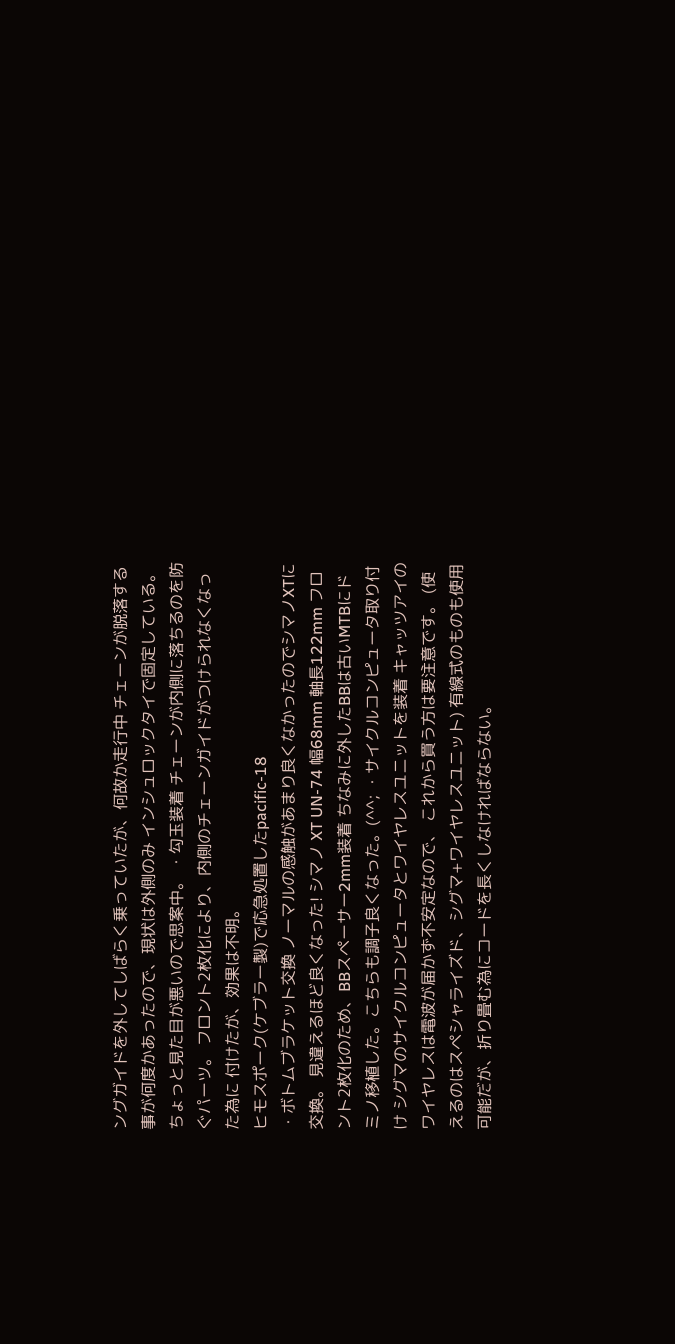ングガイドを外してしばらく乗っていたが、何故か走行中 チェーンが脱落する事が何度かあったので、現状は外側のみ インシュロックタイで固定している。ちょっと見た目が悪いので思案中。 ・勾玉装着 チェーンが内側に落ちるのを防ぐパーツ。 フロント2枚化により、内側のチェーンガイドがつけられなくなった為に 付けたが、効果は不明。
ヒモスポーク(ケブラー製)で応急処置したpacific-18
・ボトムブラケット交換 ノーマルの感触があまり良くなかったのでシマノXTに交換。 見違えるほど良くなった! シマノ XT UN-74 幅68mm 軸長122mm フロント2枚化のため、BBスペーサー2mm装着 ちなみに外したBBは古いMTBにドミノ移植した。こちらも調子良くなった。(^^; ・サイクルコンピュータ取り付け シグマのサイクルコンピュータとワイヤレスユニットを装着 キャッツアイのワイヤレスは電波が届かず不安定なので、 これから買う方は要注意です。 (使えるのはスペシャライズド、シグマ+ワイヤレスユニット) 有線式のものも使用可能だが、折り畳む為にコードを長くしなければならない。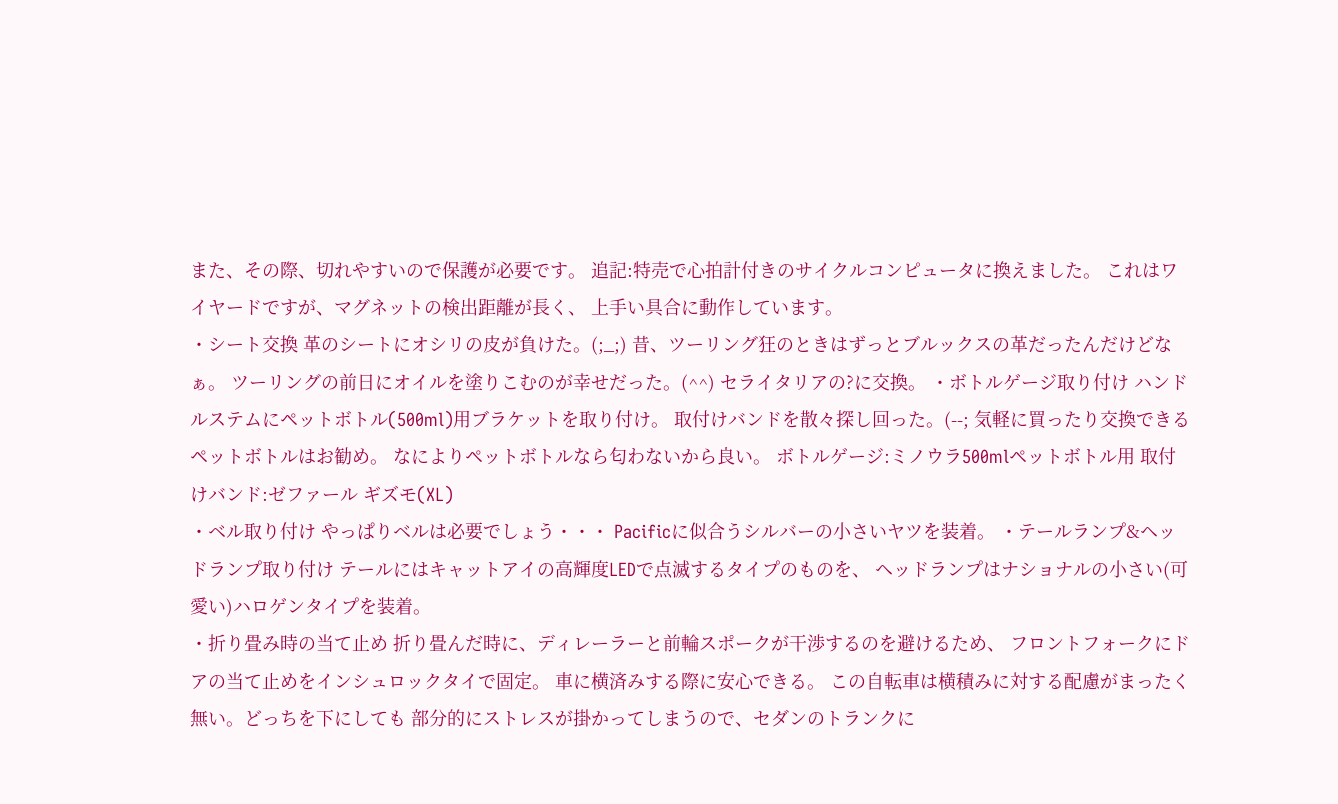また、その際、切れやすいので保護が必要です。 追記:特売で心拍計付きのサイクルコンピュータに換えました。 これはワイヤードですが、マグネットの検出距離が長く、 上手い具合に動作しています。
・シート交換 革のシートにオシリの皮が負けた。(;_;) 昔、ツーリング狂のときはずっとブルックスの革だったんだけどなぁ。 ツーリングの前日にオイルを塗りこむのが幸せだった。(^^) セライタリアの?に交換。 ・ボトルゲージ取り付け ハンドルステムにペットボトル(500ml)用ブラケットを取り付け。 取付けバンドを散々探し回った。(--; 気軽に買ったり交換できるペットボトルはお勧め。 なによりペットボトルなら匂わないから良い。 ボトルゲージ:ミノウラ500mlペットボトル用 取付けバンド:ゼファール ギズモ(XL)
・ベル取り付け やっぱりベルは必要でしょう・・・ Pacificに似合うシルバーの小さいヤツを装着。 ・テールランプ&ヘッドランプ取り付け テールにはキャットアイの高輝度LEDで点滅するタイプのものを、 ヘッドランプはナショナルの小さい(可愛い)ハロゲンタイプを装着。
・折り畳み時の当て止め 折り畳んだ時に、ディレーラーと前輪スポークが干渉するのを避けるため、 フロントフォークにドアの当て止めをインシュロックタイで固定。 車に横済みする際に安心できる。 この自転車は横積みに対する配慮がまったく無い。どっちを下にしても 部分的にストレスが掛かってしまうので、セダンのトランクに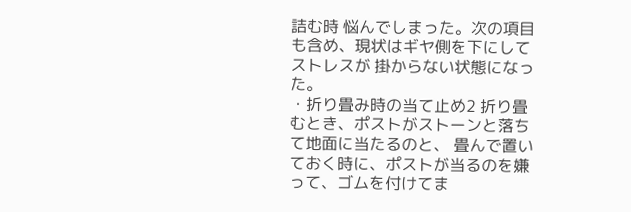詰む時 悩んでしまった。次の項目も含め、現状はギヤ側を下にしてストレスが 掛からない状態になった。
・折り畳み時の当て止め2 折り畳むとき、ポストがストーンと落ちて地面に当たるのと、 畳んで置いておく時に、ポストが当るのを嫌って、ゴムを付けてま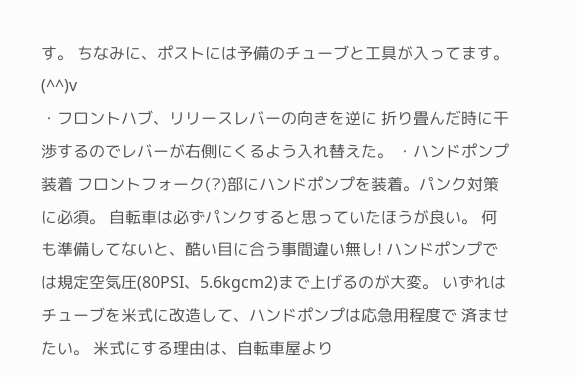す。 ちなみに、ポストには予備のチューブと工具が入ってます。(^^)v
・フロントハブ、リリースレバーの向きを逆に 折り畳んだ時に干渉するのでレバーが右側にくるよう入れ替えた。 ・ハンドポンプ装着 フロントフォーク(?)部にハンドポンプを装着。パンク対策に必須。 自転車は必ずパンクすると思っていたほうが良い。 何も準備してないと、酷い目に合う事間違い無し! ハンドポンプでは規定空気圧(80PSI、5.6kgcm2)まで上げるのが大変。 いずれはチューブを米式に改造して、ハンドポンプは応急用程度で 済ませたい。 米式にする理由は、自転車屋より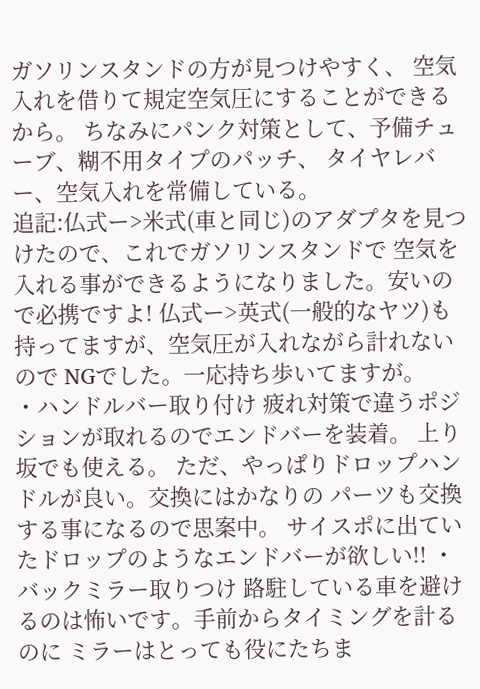ガソリンスタンドの方が見つけやすく、 空気入れを借りて規定空気圧にすることができるから。 ちなみにパンク対策として、予備チューブ、糊不用タイプのパッチ、 タイヤレバー、空気入れを常備している。
追記:仏式ー>米式(車と同じ)のアダプタを見つけたので、これでガソリンスタンドで 空気を入れる事ができるようになりました。安いので必携ですよ! 仏式ー>英式(一般的なヤツ)も持ってますが、空気圧が入れながら計れないので NGでした。一応持ち歩いてますが。
・ハンドルバー取り付け 疲れ対策で違うポジションが取れるのでエンドバーを装着。 上り坂でも使える。 ただ、やっぱりドロップハンドルが良い。交換にはかなりの パーツも交換する事になるので思案中。 サイスポに出ていたドロップのようなエンドバーが欲しい!! ・バックミラー取りつけ 路駐している車を避けるのは怖いです。手前からタイミングを計るのに ミラーはとっても役にたちま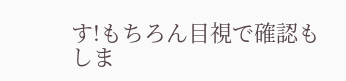す!もちろん目視で確認もしま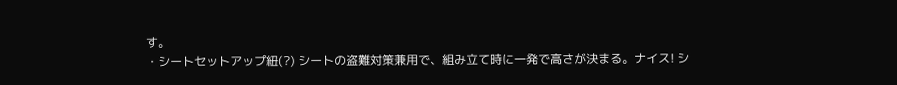す。
・シートセットアップ紐(?) シートの盗難対策兼用で、組み立て時に一発で高さが決まる。ナイス! シ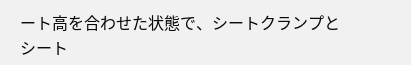ート高を合わせた状態で、シートクランプとシート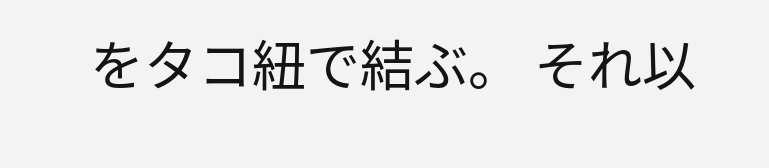をタコ紐で結ぶ。 それ以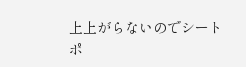上上がらないのでシートポ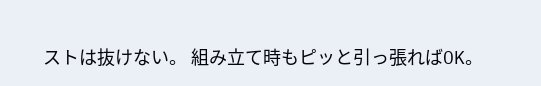ストは抜けない。 組み立て時もピッと引っ張ればOK。